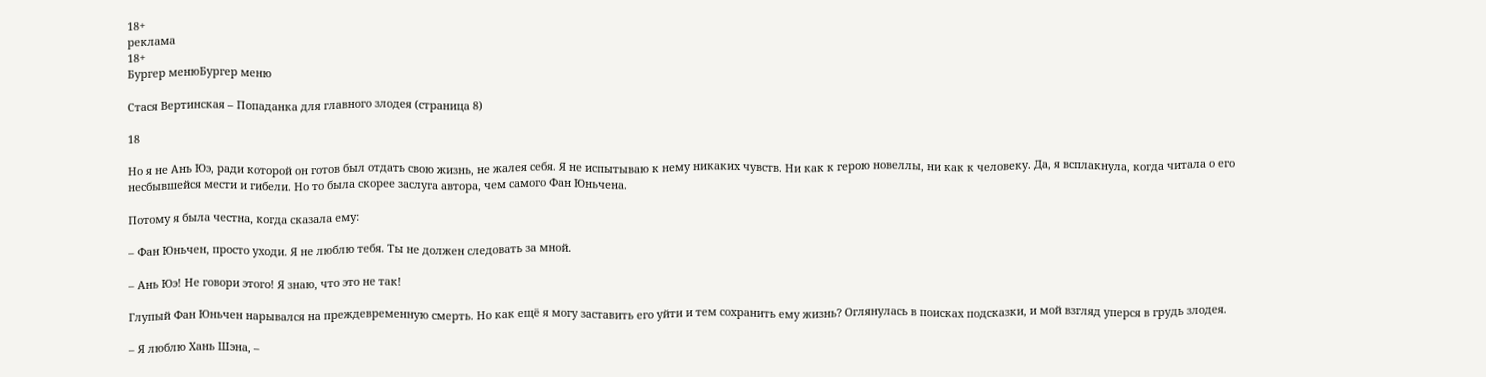18+
реклама
18+
Бургер менюБургер меню

Стася Вертинская – Попаданка для главного злодея (страница 8)

18

Но я не Ань Юэ, ради которой он готов был отдать свою жизнь, не жалея себя. Я не испытываю к нему никаких чувств. Ни как к герою новеллы, ни как к человеку. Да, я всплакнула, когда читала о его несбывшейся мести и гибели. Но то была скорее заслуга автора, чем самого Фан Юньчена.

Потому я была честна, когда сказала ему:

– Фан Юньчен, просто уходи. Я не люблю тебя. Ты не должен следовать за мной.

– Ань Юэ! Не говори этого! Я знаю, что это не так!

Глупый Фан Юньчен нарывался на преждевременную смерть. Но как ещё я могу заставить его уйти и тем сохранить ему жизнь? Оглянулась в поисках подсказки, и мой взгляд уперся в грудь злодея.

– Я люблю Хань Шэна, –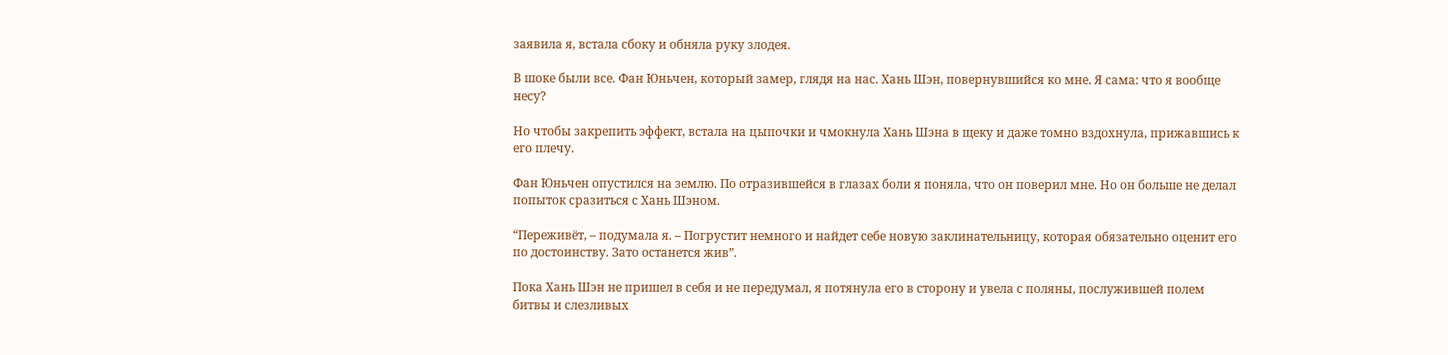заявила я, встала сбоку и обняла руку злодея.

В шоке были все. Фан Юньчен, который замер, глядя на нас. Хань Шэн, повернувшийся ко мне. Я сама: что я вообще несу?

Но чтобы закрепить эффект, встала на цыпочки и чмокнула Хань Шэна в щеку и даже томно вздохнула, прижавшись к его плечу.

Фан Юньчен опустился на землю. По отразившейся в глазах боли я поняла, что он поверил мне. Но он больше не делал попыток сразиться с Хань Шэном.

“Переживёт, – подумала я. – Погрустит немного и найдет себе новую заклинательницу, которая обязательно оценит его по достоинству. Зато останется жив”.

Пока Хань Шэн не пришел в себя и не передумал, я потянула его в сторону и увела с поляны, послужившей полем битвы и слезливых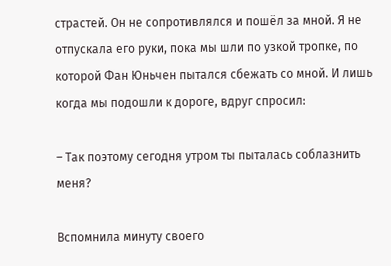страстей. Он не сопротивлялся и пошёл за мной. Я не отпускала его руки, пока мы шли по узкой тропке, по которой Фан Юньчен пытался сбежать со мной. И лишь когда мы подошли к дороге, вдруг спросил:

– Так поэтому сегодня утром ты пыталась соблазнить меня?

Вспомнила минуту своего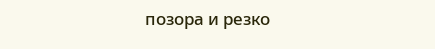позора и резко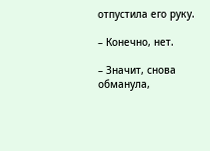отпустила его руку.

– Конечно, нет.

– Значит, снова обманула,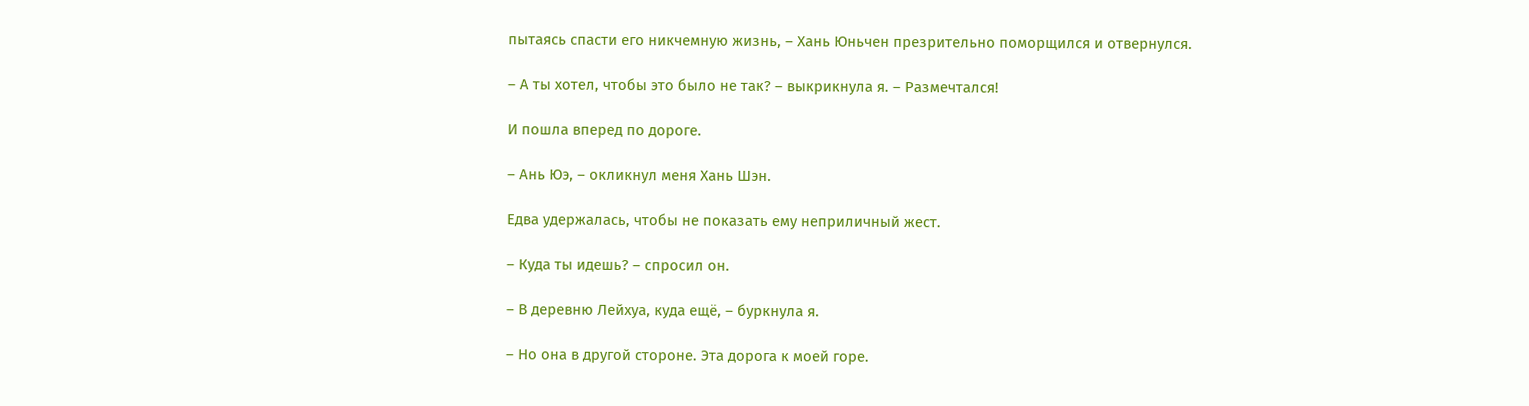пытаясь спасти его никчемную жизнь, – Хань Юньчен презрительно поморщился и отвернулся.

– А ты хотел, чтобы это было не так? – выкрикнула я. – Размечтался!

И пошла вперед по дороге.

– Ань Юэ, – окликнул меня Хань Шэн.

Едва удержалась, чтобы не показать ему неприличный жест.

– Куда ты идешь? – спросил он.

– В деревню Лейхуа, куда ещё, – буркнула я.

– Но она в другой стороне. Эта дорога к моей горе.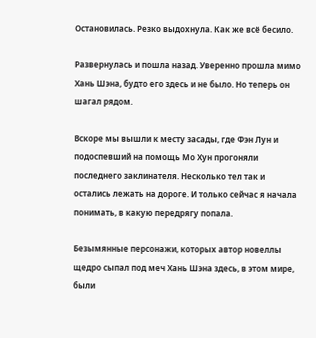Остановилась. Резко выдохнула. Как же всё бесило.

Развернулась и пошла назад. Уверенно прошла мимо Хань Шэна, будто его здесь и не было. Но теперь он шагал рядом.

Вскоре мы вышли к месту засады, где Фэн Лун и подоспевший на помощь Мо Хун прогоняли последнего заклинателя. Несколько тел так и остались лежать на дороге. И только сейчас я начала понимать, в какую передрягу попала.

Безымянные персонажи, которых автор новеллы щедро сыпал под меч Хань Шэна здесь, в этом мире, были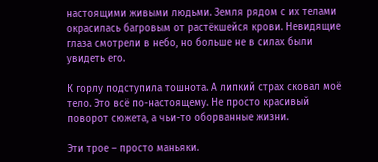настоящими живыми людьми. Земля рядом с их телами окрасилась багровым от растёкшейся крови. Невидящие глаза смотрели в небо, но больше не в силах были увидеть его.

К горлу подступила тошнота. А липкий страх сковал моё тело. Это всё по-настоящему. Не просто красивый поворот сюжета, а чьи-то оборванные жизни.

Эти трое – просто маньяки.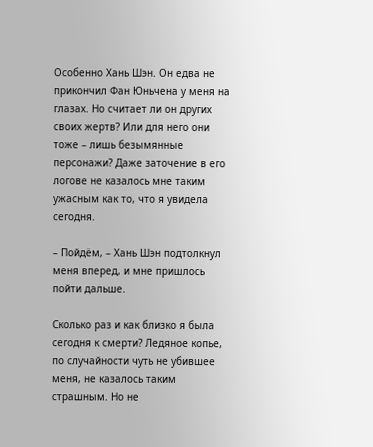Особенно Хань Шэн. Он едва не прикончил Фан Юньчена у меня на глазах. Но считает ли он других своих жертв? Или для него они тоже – лишь безымянные персонажи? Даже заточение в его логове не казалось мне таким ужасным как то, что я увидела сегодня.

– Пойдём, – Хань Шэн подтолкнул меня вперед, и мне пришлось пойти дальше.

Сколько раз и как близко я была сегодня к смерти? Ледяное копье, по случайности чуть не убившее меня, не казалось таким страшным. Но не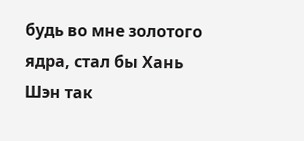будь во мне золотого ядра, стал бы Хань Шэн так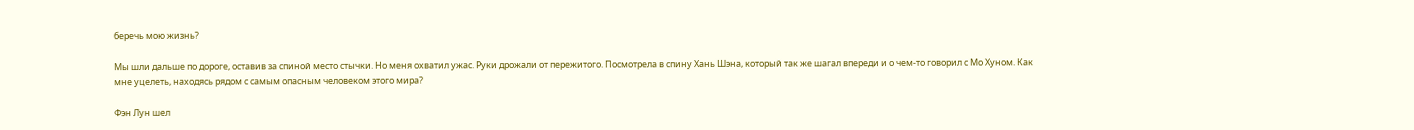беречь мою жизнь?

Мы шли дальше по дороге, оставив за спиной место стычки. Но меня охватил ужас. Руки дрожали от пережитого. Посмотрела в спину Хань Шэна, который так же шагал впереди и о чем-то говорил с Мо Хуном. Как мне уцелеть, находясь рядом с самым опасным человеком этого мира?

Фэн Лун шел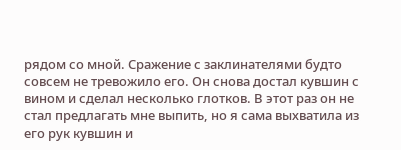рядом со мной. Сражение с заклинателями будто совсем не тревожило его. Он снова достал кувшин с вином и сделал несколько глотков. В этот раз он не стал предлагать мне выпить, но я сама выхватила из его рук кувшин и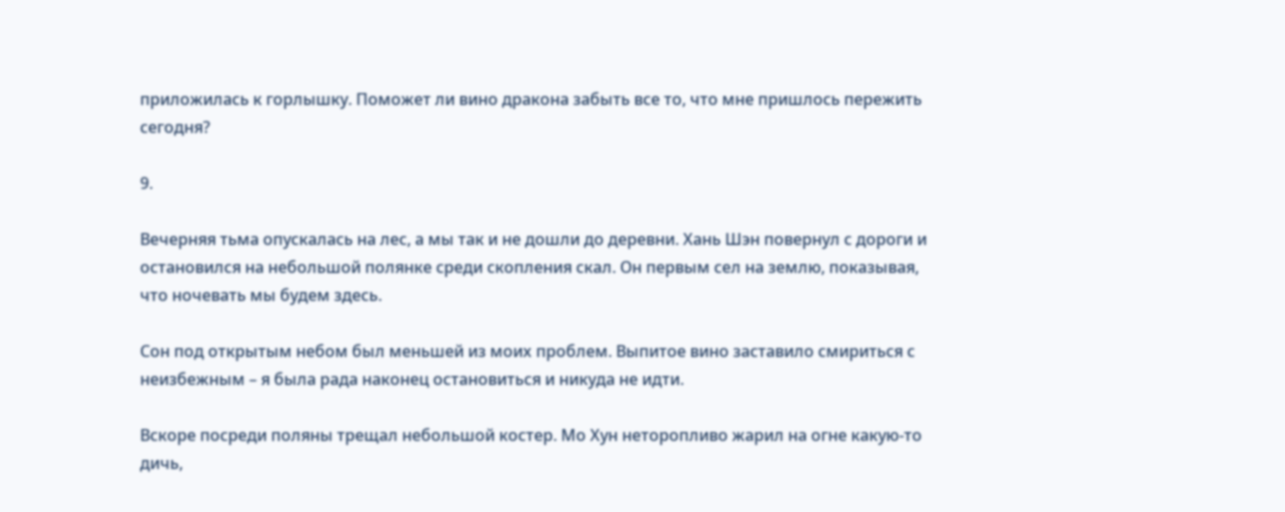приложилась к горлышку. Поможет ли вино дракона забыть все то, что мне пришлось пережить сегодня?

9.

Вечерняя тьма опускалась на лес, а мы так и не дошли до деревни. Хань Шэн повернул с дороги и остановился на небольшой полянке среди скопления скал. Он первым сел на землю, показывая, что ночевать мы будем здесь.

Сон под открытым небом был меньшей из моих проблем. Выпитое вино заставило смириться с неизбежным – я была рада наконец остановиться и никуда не идти.

Вскоре посреди поляны трещал небольшой костер. Мо Хун неторопливо жарил на огне какую-то дичь,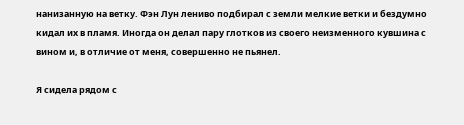нанизанную на ветку. Фэн Лун лениво подбирал с земли мелкие ветки и бездумно кидал их в пламя. Иногда он делал пару глотков из своего неизменного кувшина с вином и, в отличие от меня, совершенно не пьянел.

Я сидела рядом с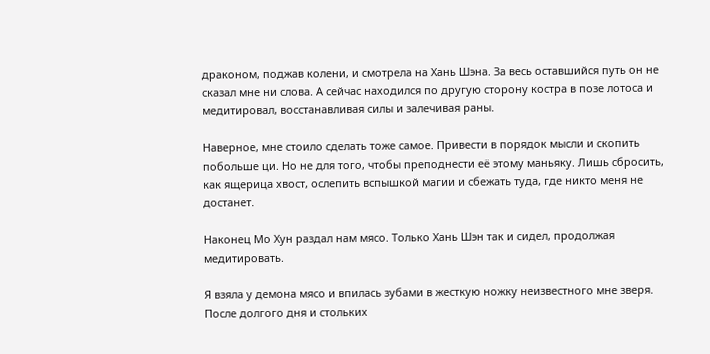драконом, поджав колени, и смотрела на Хань Шэна. За весь оставшийся путь он не сказал мне ни слова. А сейчас находился по другую сторону костра в позе лотоса и медитировал, восстанавливая силы и залечивая раны.

Наверное, мне стоило сделать тоже самое. Привести в порядок мысли и скопить побольше ци. Но не для того, чтобы преподнести её этому маньяку. Лишь сбросить, как ящерица хвост, ослепить вспышкой магии и сбежать туда, где никто меня не достанет.

Наконец Мо Хун раздал нам мясо. Только Хань Шэн так и сидел, продолжая медитировать.

Я взяла у демона мясо и впилась зубами в жесткую ножку неизвестного мне зверя. После долгого дня и стольких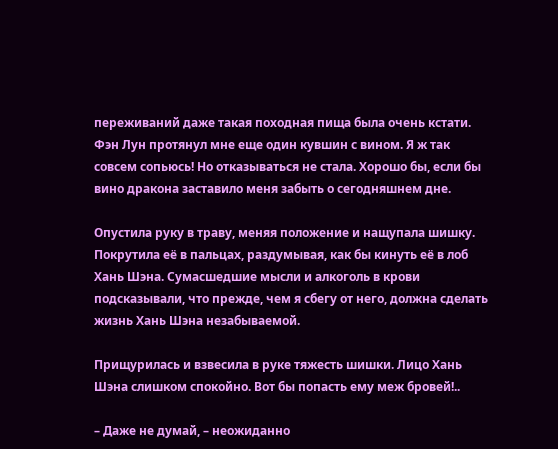переживаний даже такая походная пища была очень кстати. Фэн Лун протянул мне еще один кувшин с вином. Я ж так совсем сопьюсь! Но отказываться не стала. Хорошо бы, если бы вино дракона заставило меня забыть о сегодняшнем дне.

Опустила руку в траву, меняя положение и нащупала шишку. Покрутила её в пальцах, раздумывая, как бы кинуть её в лоб Хань Шэна. Сумасшедшие мысли и алкоголь в крови подсказывали, что прежде, чем я сбегу от него, должна сделать жизнь Хань Шэна незабываемой.

Прищурилась и взвесила в руке тяжесть шишки. Лицо Хань Шэна слишком спокойно. Вот бы попасть ему меж бровей!..

– Даже не думай, – неожиданно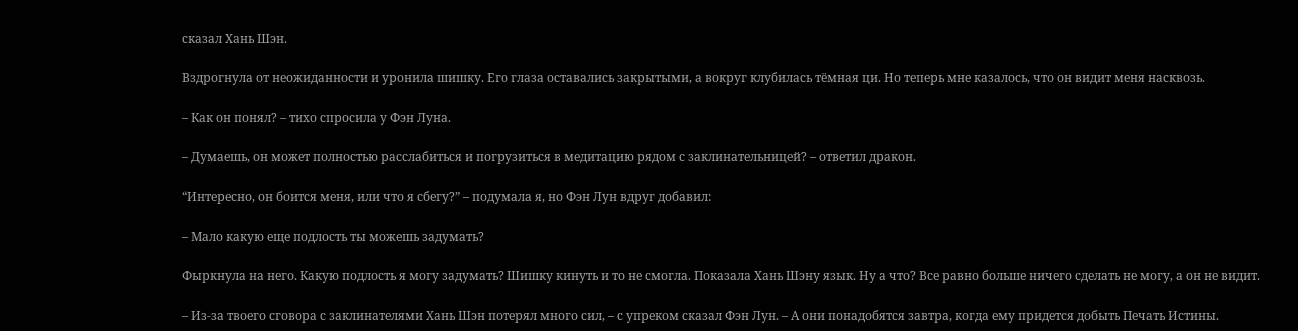сказал Хань Шэн.

Вздрогнула от неожиданности и уронила шишку. Его глаза оставались закрытыми, а вокруг клубилась тёмная ци. Но теперь мне казалось, что он видит меня насквозь.

– Как он понял? – тихо спросила у Фэн Луна.

– Думаешь, он может полностью расслабиться и погрузиться в медитацию рядом с заклинательницей? – ответил дракон.

“Интересно, он боится меня, или что я сбегу?” – подумала я, но Фэн Лун вдруг добавил:

– Мало какую еще подлость ты можешь задумать?

Фыркнула на него. Какую подлость я могу задумать? Шишку кинуть и то не смогла. Показала Хань Шэну язык. Ну а что? Все равно больше ничего сделать не могу, а он не видит.

– Из-за твоего сговора с заклинателями Хань Шэн потерял много сил, – с упреком сказал Фэн Лун. – А они понадобятся завтра, когда ему придется добыть Печать Истины.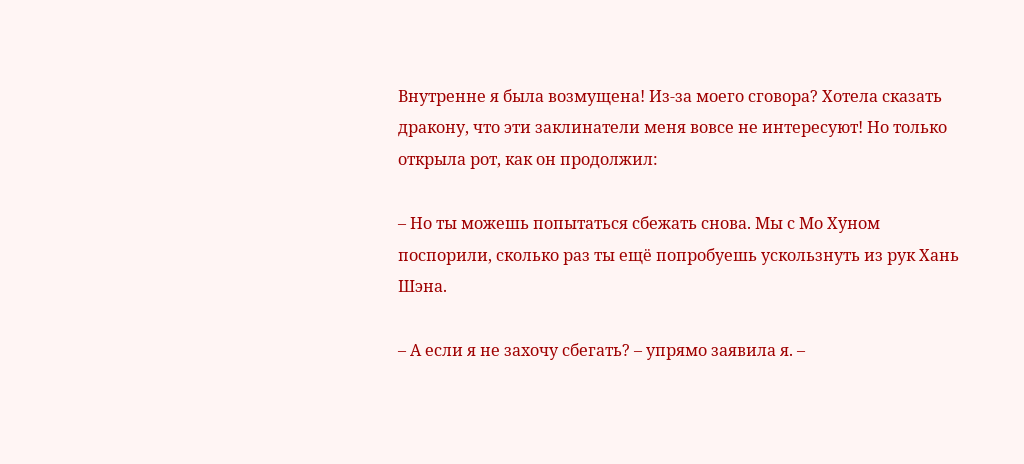Внутренне я была возмущена! Из-за моего сговора? Хотела сказать дракону, что эти заклинатели меня вовсе не интересуют! Но только открыла рот, как он продолжил:

– Но ты можешь попытаться сбежать снова. Мы с Мо Хуном поспорили, сколько раз ты ещё попробуешь ускользнуть из рук Хань Шэна.

– А если я не захочу сбегать? – упрямо заявила я. –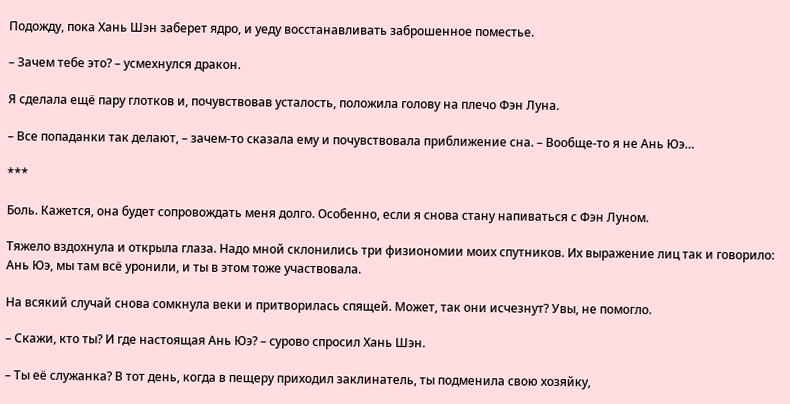Подожду, пока Хань Шэн заберет ядро, и уеду восстанавливать заброшенное поместье.

– Зачем тебе это? – усмехнулся дракон.

Я сделала ещё пару глотков и, почувствовав усталость, положила голову на плечо Фэн Луна.

– Все попаданки так делают, – зачем-то сказала ему и почувствовала приближение сна. – Вообще-то я не Ань Юэ…

***

Боль. Кажется, она будет сопровождать меня долго. Особенно, если я снова стану напиваться с Фэн Луном.

Тяжело вздохнула и открыла глаза. Надо мной склонились три физиономии моих спутников. Их выражение лиц так и говорило: Ань Юэ, мы там всё уронили, и ты в этом тоже участвовала.

На всякий случай снова сомкнула веки и притворилась спящей. Может, так они исчезнут? Увы, не помогло.

– Скажи, кто ты? И где настоящая Ань Юэ? – сурово спросил Хань Шэн.

– Ты её служанка? В тот день, когда в пещеру приходил заклинатель, ты подменила свою хозяйку,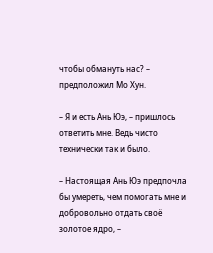чтобы обмануть нас? – предположил Мо Хун.

– Я и есть Ань Юэ, – пришлось ответить мне. Ведь чисто технически так и было.

– Настоящая Ань Юэ предпочла бы умереть, чем помогать мне и добровольно отдать своё золотое ядро, –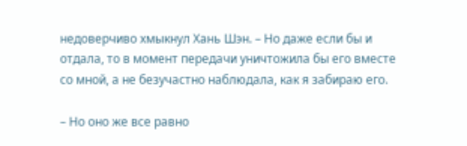недоверчиво хмыкнул Хань Шэн. – Но даже если бы и отдала, то в момент передачи уничтожила бы его вместе со мной, а не безучастно наблюдала, как я забираю его.

– Но оно же все равно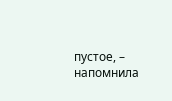пустое, – напомнила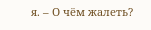я. – О чём жалеть?